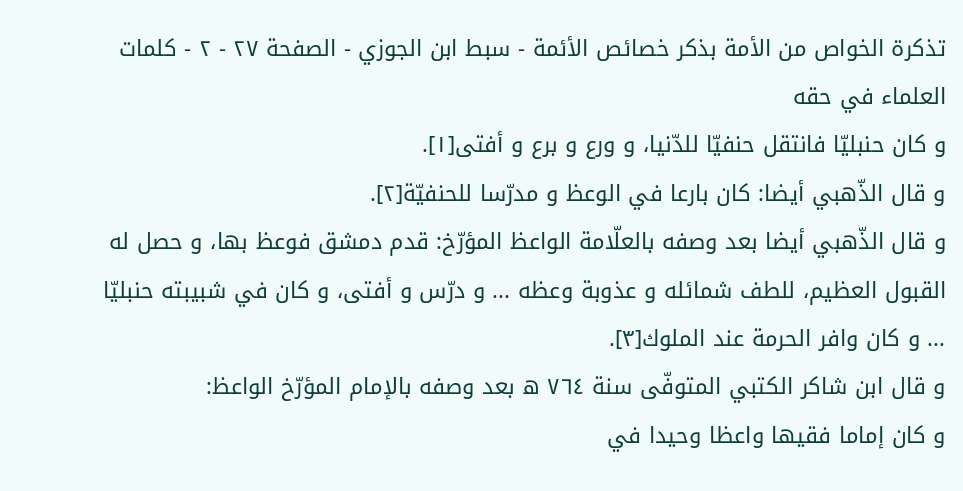تذكرة الخواص من الأمة بذكر خصائص الأئمة - سبط ابن الجوزي - الصفحة ٢٧ - ٢ - كلمات العلماء في حقه
و كان حنبليّا فانتقل حنفيّا للدّنيا، و ورع و برع و أفتى[١].
و قال الذّهبي أيضا: كان بارعا في الوعظ و مدرّسا للحنفيّة[٢].
و قال الذّهبي أيضا بعد وصفه بالعلّامة الواعظ المؤرّخ: قدم دمشق فوعظ بها، و حصل له القبول العظيم، للطف شمائله و عذوبة وعظه ... و درّس و أفتى، و كان في شبيبته حنبليّا ... و كان وافر الحرمة عند الملوك[٣].
و قال ابن شاكر الكتبي المتوفّى سنة ٧٦٤ ه بعد وصفه بالإمام المؤرّخ الواعظ:
و كان إماما فقيها واعظا وحيدا في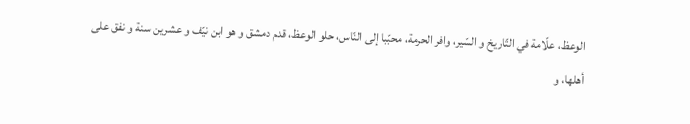الوعظ، علّامة في التّاريخ و السّير، وافر الحرمة، محبّبا إلى النّاس، حلو الوعظ، قدم دمشق و هو ابن نيّف و عشرين سنة و نفق على أهلها، و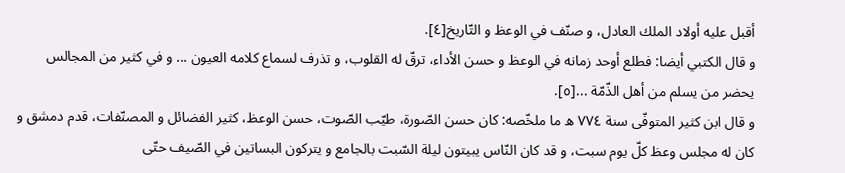أقبل عليه أولاد الملك العادل، و صنّف في الوعظ و التّاريخ[٤].
و قال الكتبي أيضا: فطلع أوحد زمانه في الوعظ و حسن الأداء، ترقّ له القلوب، و تذرف لسماع كلامه العيون ... و في كثير من المجالس يحضر من يسلم من أهل الذّمّة ...[٥].
و قال ابن كثير المتوفّى سنة ٧٧٤ ه ما ملخّصه: كان حسن الصّورة، طيّب الصّوت، حسن الوعظ، كثير الفضائل و المصنّفات، قدم دمشق و كان له مجلس وعظ كلّ يوم سبت، و قد كان النّاس يبيتون ليلة السّبت بالجامع و يتركون البساتين في الصّيف حتّى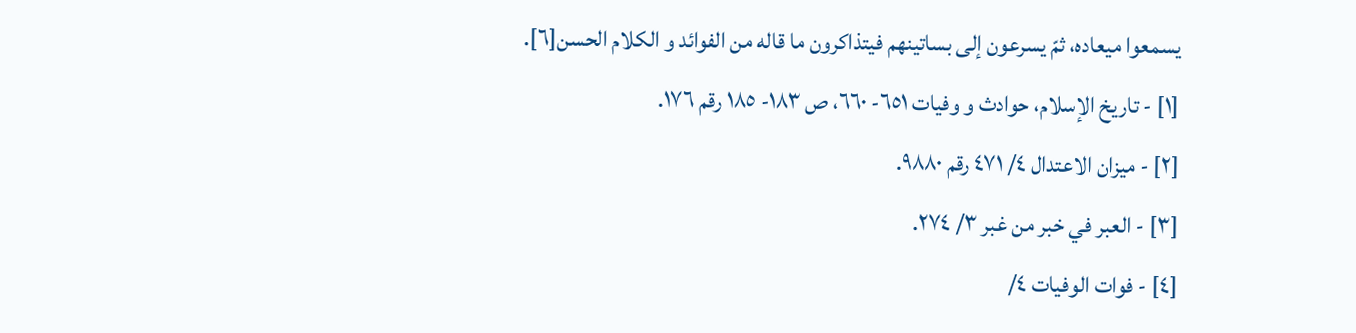يسمعوا ميعاده، ثمّ يسرعون إلى بساتينهم فيتذاكرون ما قاله من الفوائد و الكلام الحسن[٦].
[١] - تاريخ الإسلام، حوادث و وفيات ٦٥١- ٦٦٠، ص ١٨٣- ١٨٥ رقم ١٧٦.
[٢] - ميزان الاعتدال ٤/ ٤٧١ رقم ٩٨٨٠.
[٣] - العبر في خبر من غبر ٣/ ٢٧٤.
[٤] - فوات الوفيات ٤/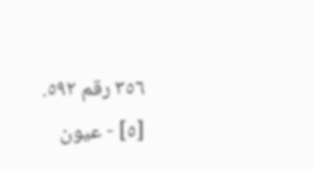٣٥٦ رقم ٥٩٢.
[٥] - عيون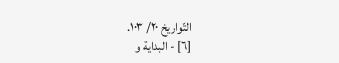التّواريخ ٢٠/ ١٠٣.
[٦] - البداية و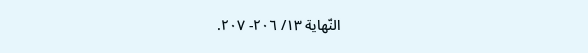النّهاية ١٣/ ٢٠٦- ٢٠٧.